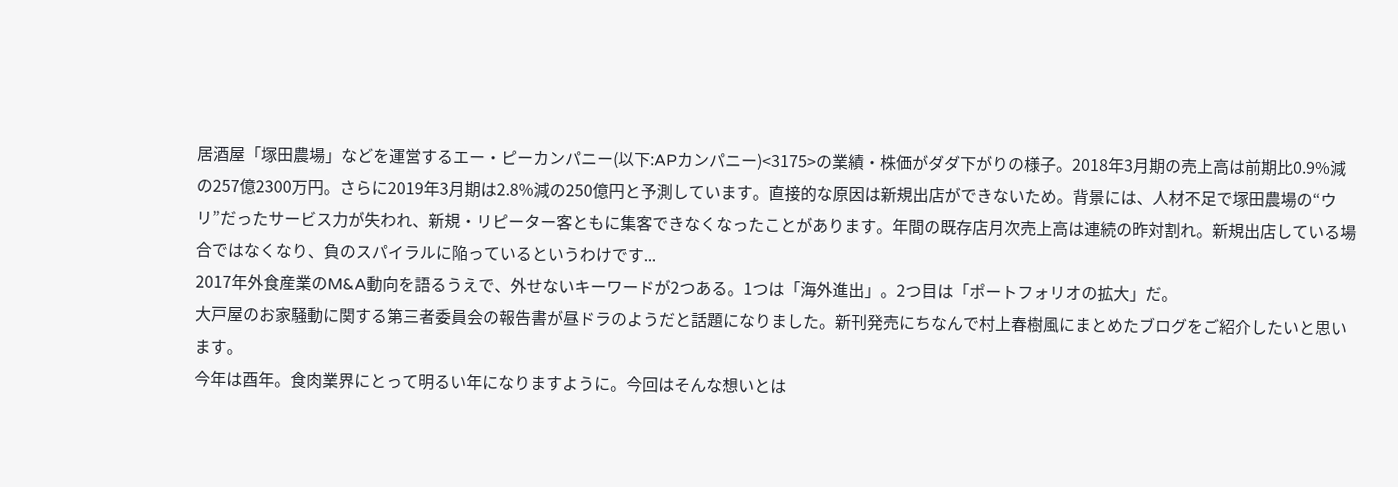居酒屋「塚田農場」などを運営するエー・ピーカンパニー(以下:APカンパニー)<3175>の業績・株価がダダ下がりの様子。2018年3月期の売上高は前期比0.9%減の257億2300万円。さらに2019年3月期は2.8%減の250億円と予測しています。直接的な原因は新規出店ができないため。背景には、人材不足で塚田農場の“ウリ”だったサービス力が失われ、新規・リピーター客ともに集客できなくなったことがあります。年間の既存店月次売上高は連続の昨対割れ。新規出店している場合ではなくなり、負のスパイラルに陥っているというわけです...
2017年外食産業のM&A動向を語るうえで、外せないキーワードが2つある。1つは「海外進出」。2つ目は「ポートフォリオの拡大」だ。
大戸屋のお家騒動に関する第三者委員会の報告書が昼ドラのようだと話題になりました。新刊発売にちなんで村上春樹風にまとめたブログをご紹介したいと思います。
今年は酉年。食肉業界にとって明るい年になりますように。今回はそんな想いとは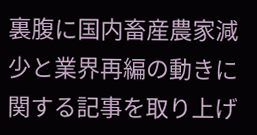裏腹に国内畜産農家減少と業界再編の動きに関する記事を取り上げ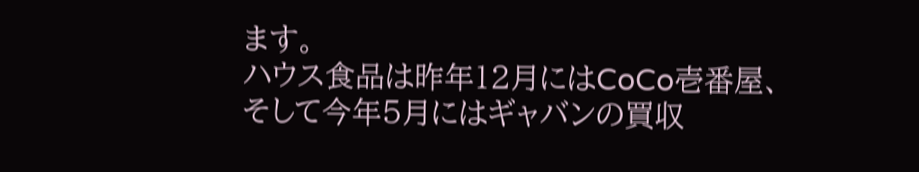ます。
ハウス食品は昨年12月にはCoCo壱番屋、そして今年5月にはギャバンの買収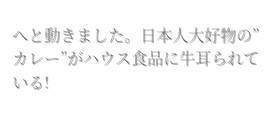へと動きました。日本人大好物の”カレー”がハウス食品に牛耳られている!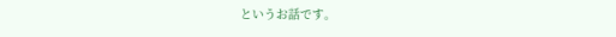というお話です。